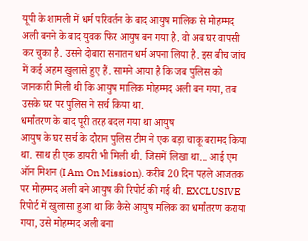यूपी के शामली में धर्म परिवर्तन के बाद आयुष मालिक से मोहम्मद अली बनने के बाद युवक फिर आयुष बन गया है. वो अब घर वापसी कर चुका है. उसने दोबारा सनातन धर्म अपना लिया है. इस बीच जांच में कई अहम खुलासे हुए हैं. सामने आया है कि जब पुलिस को जानकारी मिली थी कि आयुष मालिक मोहम्मद अली बन गया, तब उसके घर पर पुलिस ने सर्च किया था.
धर्मांतरण के बाद पूरी तरह बदल गया था आयुष
आयुष के घर सर्च के दौरान पुलिस टीम ने एक बड़ा चाकू बरामद किया था. साथ ही एक डायरी भी मिली थी. जिसमें लिखा था... आई एम ऑन मिशन (I Am On Mission). करीब 20 दिन पहले आजतक पर मोहम्मद अली बने आयुष की रिपोर्ट की गई थी. EXCLUSIVE रिपोर्ट में खुलासा हुआ था कि कैसे आयुष मलिक का धर्मांतरण कराया गया, उसे मोहम्मद अली बना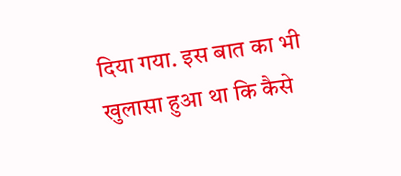दिया गया. इस बात का भी खुलासा हुआ था कि कैसे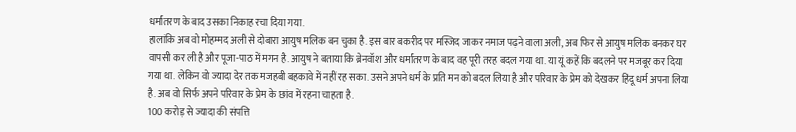धर्मांतरण के बाद उसका निकाह रचा दिया गया.
हालांकि अब वो मोहम्मद अली से दोबारा आयुष मलिक बन चुका है. इस बार बकरीद पर मस्जिद जाकर नमाज पढ़ने वाला अली, अब फिर से आयुष मलिक बनकर घर वापसी कर ली है और पूजा-पाठ में मगन है. आयुष ने बताया कि ब्रेनवॉश और धर्मांतरण के बाद वह पूरी तरह बदल गया था. या यूं कहें कि बदलने पर मजबूर कर दिया गया था. लेकिन वो ज्यादा देर तक मजहबी बहकावे में नहीं रह सका. उसने अपने धर्म के प्रति मन को बदल लिया है और परिवार के प्रेम को देखकर हिंदू धर्म अपना लिया है. अब वो सिर्फ अपने परिवार के प्रेम के छांव में रहना चाहता है.
100 करोड़ से ज्यादा की संपत्ति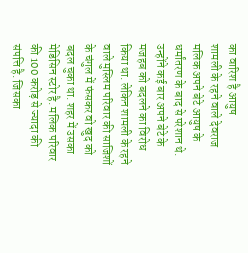का वारिश है आयुष
शामली के रहने वाले देवराज मलिक अपने बेटे आयुष के धर्मांतरण के बाद से परेशान थे. उन्होंने कई बार अपने बेटे के मजहब को बदलने का विरोध किया था. लेकिन शामली के रहने वाले मुस्लिम परिवार की साजिशों के चंगुल में फंसकर वो खुद को बदल चुका था. शहर में उसका मेडिसिन स्टोर है. मलिक परिवार की 100 करोड़ से ज्यादा की संपत्ति है. जिसका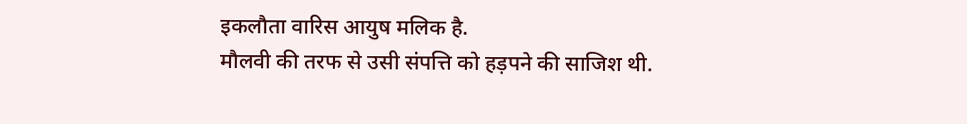इकलौता वारिस आयुष मलिक है.
मौलवी की तरफ से उसी संपत्ति को हड़पने की साजिश थी.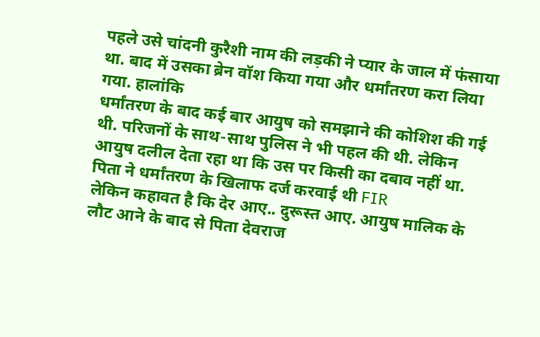पहले उसे चांदनी कुरैशी नाम की लड़की ने प्यार के जाल में फंसाया था. बाद में उसका ब्रेन वॉश किया गया और धर्मांतरण करा लिया गया. हालांकि
धर्मांतरण के बाद कई बार आयुष को समझाने की कोशिश की गई थी. परिजनों के साथ-साथ पुलिस ने भी पहल की थी. लेकिन आयुष दलील देता रहा था कि उस पर किसी का दबाव नहीं था.
पिता ने धर्मांतरण के खिलाफ दर्ज करवाई थी FIR
लेकिन कहावत है कि देर आए.. दुरूस्त आए. आयुष मालिक के लौट आने के बाद से पिता देवराज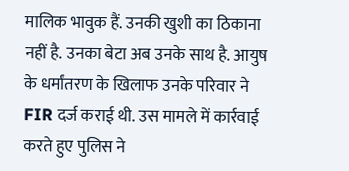मालिक भावुक हैं. उनकी खुशी का ठिकाना नहीं है. उनका बेटा अब उनके साथ है. आयुष के धर्मांतरण के खिलाफ उनके परिवार ने FIR दर्ज कराई थी. उस मामले में कार्रवाई करते हुए पुलिस ने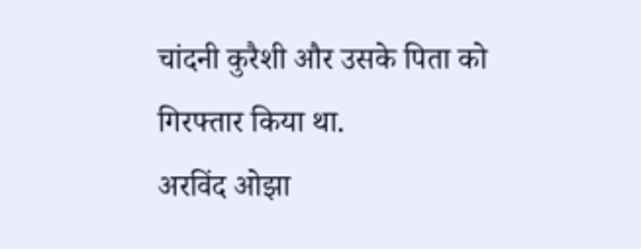चांदनी कुरैशी और उसके पिता को गिरफ्तार किया था.
अरविंद ओझा